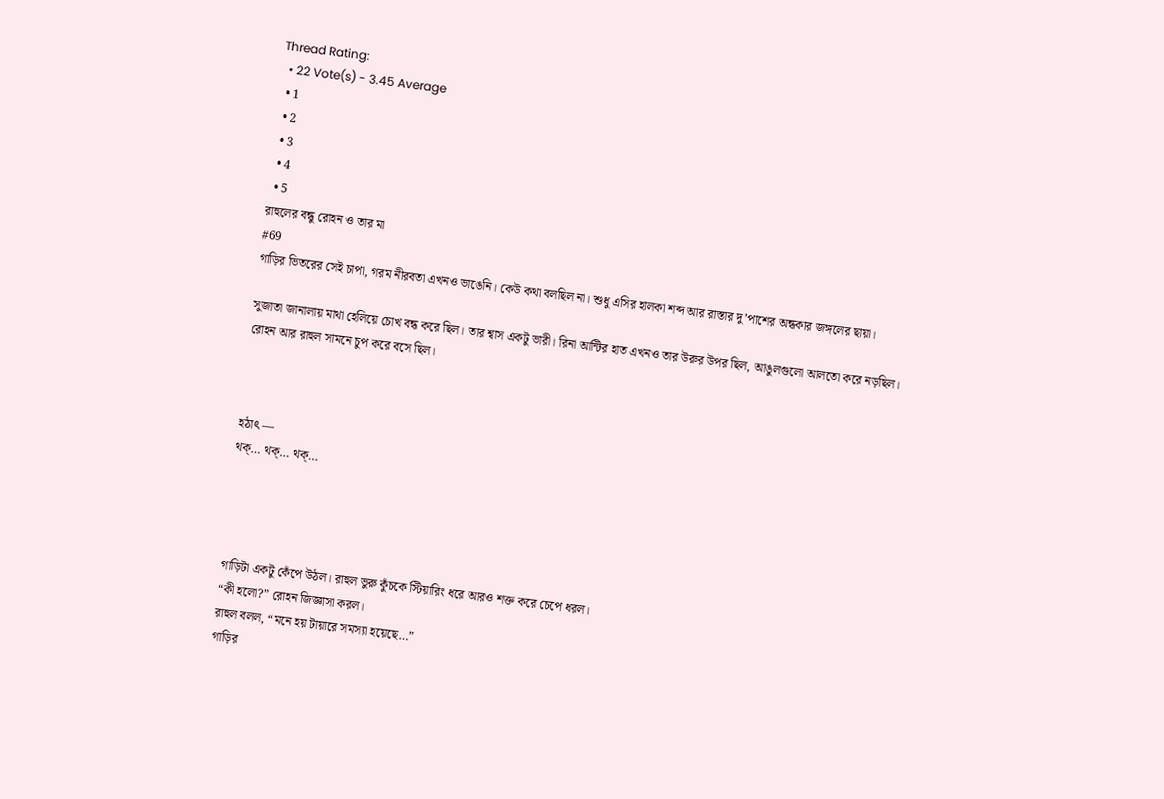Thread Rating:
  • 22 Vote(s) - 3.45 Average
  • 1
  • 2
  • 3
  • 4
  • 5
রাহুলের বন্ধু রোহন ও তার মা
#69
গাড়ির ভিতরের সেই চাপা, গরম নীরবতা এখনও ভাঙেনি। কেউ কথা বলছিল না। শুধু এসির হালকা শব্দ আর রাস্তার দু’পাশের অন্ধকার জঙ্গলের ছায়া।

সুজাতা জানালায় মাথা হেলিয়ে চোখ বন্ধ করে ছিল। তার শ্বাস একটু ভারী। রিনা আন্টির হাত এখনও তার উরুর উপর ছিল, আঙুলগুলো আলতো করে নড়ছিল। রোহন আর রাহুল সামনে চুপ করে বসে ছিল।



হঠাৎ —
থক্‌… থক্‌… থক্‌…




গাড়িটা একটু কেঁপে উঠল। রাহুল ভুরু কুঁচকে স্টিয়ারিং ধরে আরও শক্ত করে চেপে ধরল।
“কী হলো?” রোহন জিজ্ঞাসা করল।
রাহুল বলল, “মনে হয় টায়ারে সমস্যা হয়েছে…”
গাড়ির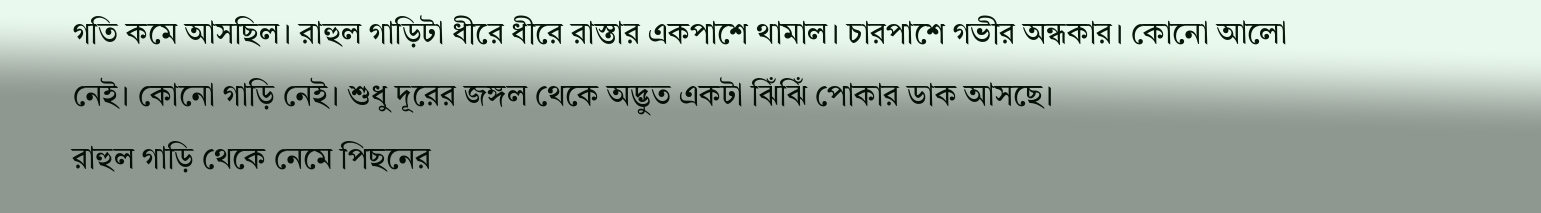গতি কমে আসছিল। রাহুল গাড়িটা ধীরে ধীরে রাস্তার একপাশে থামাল। চারপাশে গভীর অন্ধকার। কোনো আলো নেই। কোনো গাড়ি নেই। শুধু দূরের জঙ্গল থেকে অদ্ভুত একটা ঝিঁঝিঁ পোকার ডাক আসছে।
রাহুল গাড়ি থেকে নেমে পিছনের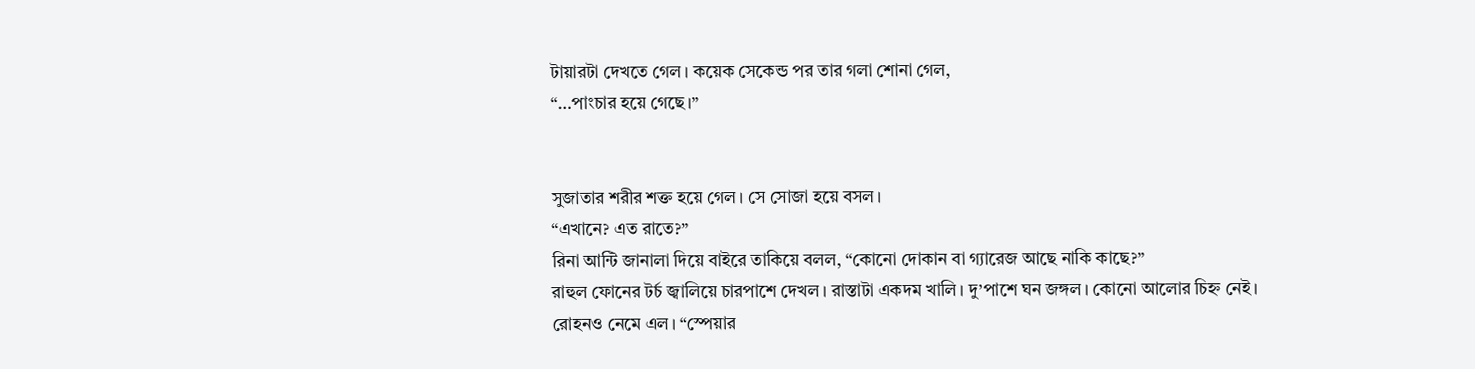টায়ারটা দেখতে গেল। কয়েক সেকেন্ড পর তার গলা শোনা গেল,
“…পাংচার হয়ে গেছে।”


সুজাতার শরীর শক্ত হয়ে গেল। সে সোজা হয়ে বসল।
“এখানে? এত রাতে?”
রিনা আন্টি জানালা দিয়ে বাইরে তাকিয়ে বলল, “কোনো দোকান বা গ্যারেজ আছে নাকি কাছে?”
রাহুল ফোনের টর্চ জ্বালিয়ে চারপাশে দেখল। রাস্তাটা একদম খালি। দু’পাশে ঘন জঙ্গল। কোনো আলোর চিহ্ন নেই।
রোহনও নেমে এল। “স্পেয়ার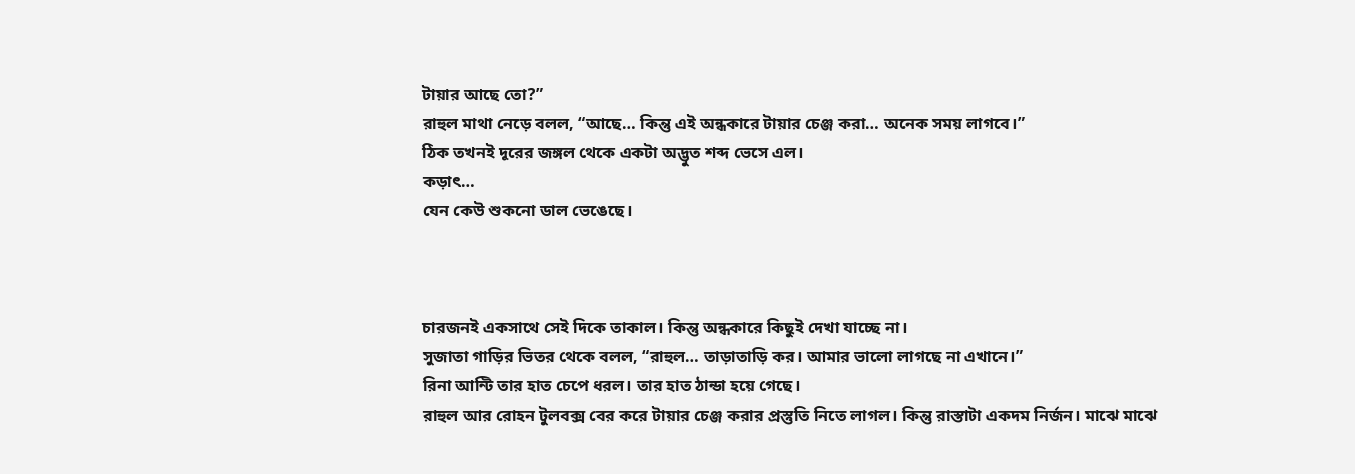টায়ার আছে তো?”
রাহুল মাথা নেড়ে বলল, “আছে… কিন্তু এই অন্ধকারে টায়ার চেঞ্জ করা… অনেক সময় লাগবে।”
ঠিক তখনই দূরের জঙ্গল থেকে একটা অদ্ভুত শব্দ ভেসে এল।
কড়াৎ…
যেন কেউ শুকনো ডাল ভেঙেছে।



চারজনই একসাথে সেই দিকে তাকাল। কিন্তু অন্ধকারে কিছুই দেখা যাচ্ছে না।
সুজাতা গাড়ির ভিতর থেকে বলল, “রাহুল… তাড়াতাড়ি কর। আমার ভালো লাগছে না এখানে।”
রিনা আন্টি তার হাত চেপে ধরল। তার হাত ঠান্ডা হয়ে গেছে।
রাহুল আর রোহন টুলবক্স বের করে টায়ার চেঞ্জ করার প্রস্তুতি নিতে লাগল। কিন্তু রাস্তাটা একদম নির্জন। মাঝে মাঝে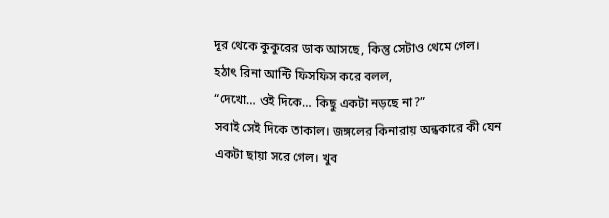দূর থেকে কুকুরের ডাক আসছে, কিন্তু সেটাও থেমে গেল।
হঠাৎ রিনা আন্টি ফিসফিস করে বলল,
“দেখো… ওই দিকে… কিছু একটা নড়ছে না?”
সবাই সেই দিকে তাকাল। জঙ্গলের কিনারায় অন্ধকারে কী যেন একটা ছায়া সরে গেল। খুব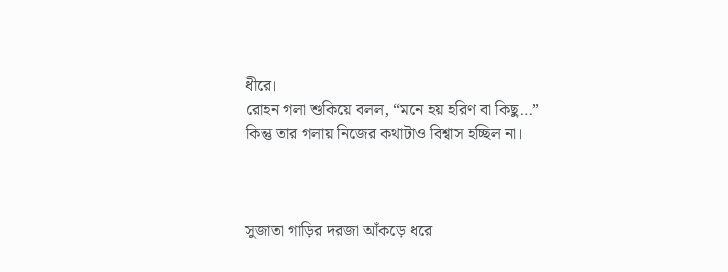ধীরে।
রোহন গলা শুকিয়ে বলল, “মনে হয় হরিণ বা কিছু…”
কিন্তু তার গলায় নিজের কথাটাও বিশ্বাস হচ্ছিল না।



সুজাতা গাড়ির দরজা আঁকড়ে ধরে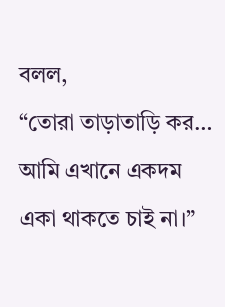বলল,
“তোরা তাড়াতাড়ি কর… আমি এখানে একদম একা থাকতে চাই না।”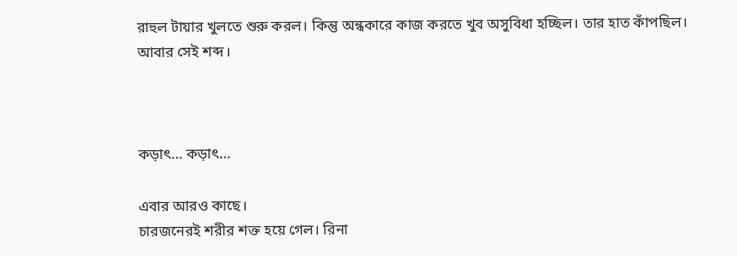রাহুল টায়ার খুলতে শুরু করল। কিন্তু অন্ধকারে কাজ করতে খুব অসুবিধা হচ্ছিল। তার হাত কাঁপছিল।
আবার সেই শব্দ।



কড়াৎ… কড়াৎ…

এবার আরও কাছে।
চারজনেরই শরীর শক্ত হয়ে গেল। রিনা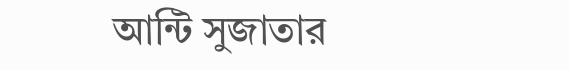আন্টি সুজাতার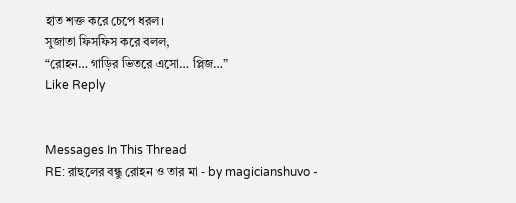হাত শক্ত করে চেপে ধরল।
সুজাতা ফিসফিস করে বলল,
“রোহন… গাড়ির ভিতরে এসো… প্লিজ…”
Like Reply


Messages In This Thread
RE: রাহুলের বন্ধু রোহন ও তার মা - by magicianshuvo -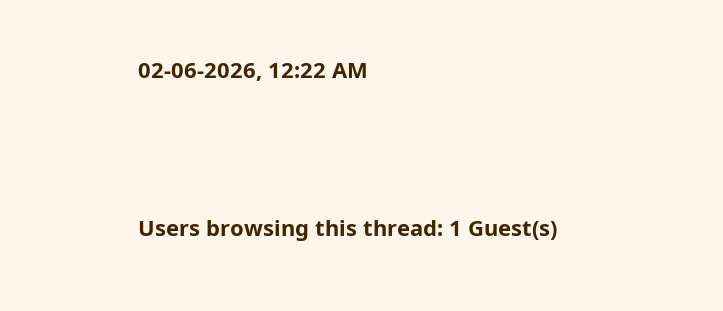02-06-2026, 12:22 AM



Users browsing this thread: 1 Guest(s)